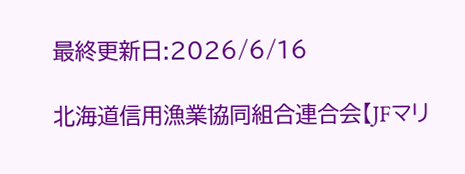最終更新日:2026/6/16

北海道信用漁業協同組合連合会【JFマリ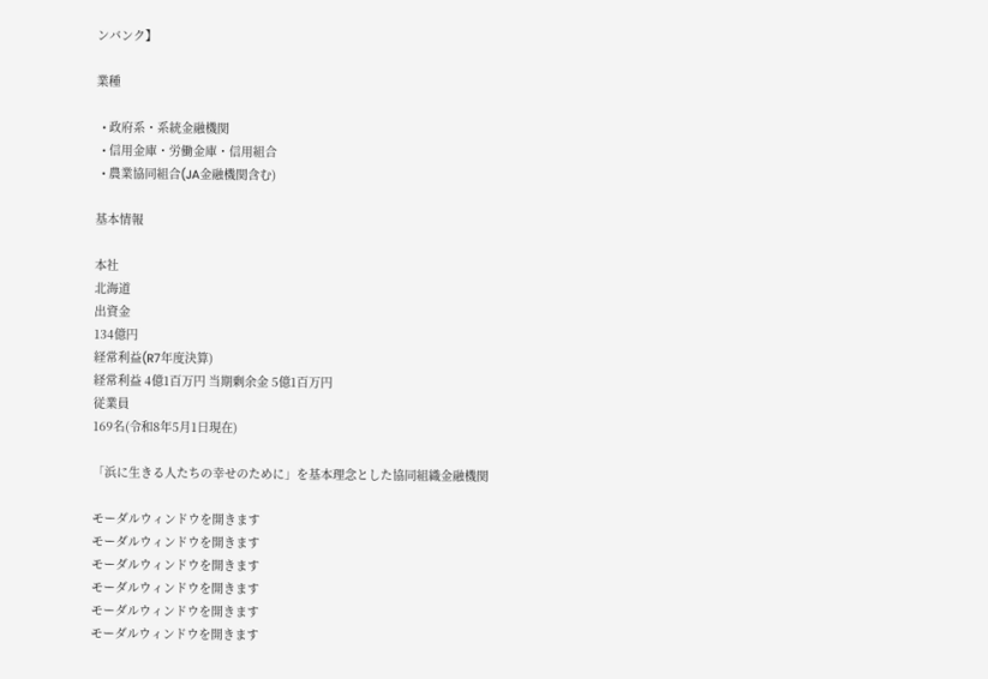ンバンク】

業種

  • 政府系・系統金融機関
  • 信用金庫・労働金庫・信用組合
  • 農業協同組合(JA金融機関含む)

基本情報

本社
北海道
出資金
134億円
経常利益(R7年度決算)
経常利益 4億1百万円 当期剰余金 5億1百万円
従業員
169名(令和8年5月1日現在)

「浜に生きる人たちの幸せのために」を基本理念とした協同組織金融機関

モーダルウィンドウを開きます
モーダルウィンドウを開きます
モーダルウィンドウを開きます
モーダルウィンドウを開きます
モーダルウィンドウを開きます
モーダルウィンドウを開きます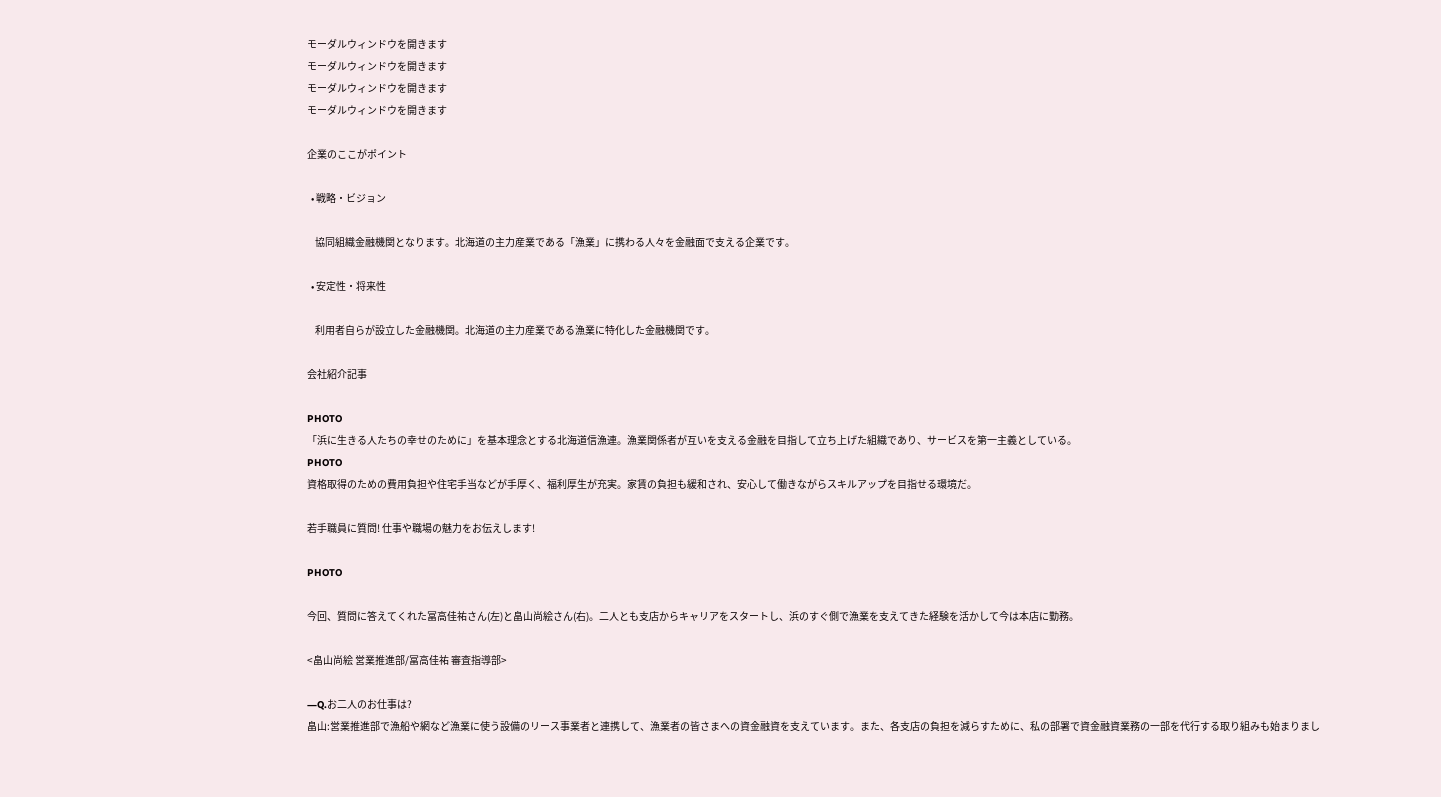モーダルウィンドウを開きます
モーダルウィンドウを開きます
モーダルウィンドウを開きます
モーダルウィンドウを開きます

企業のここがポイント

  • 戦略・ビジョン

    協同組織金融機関となります。北海道の主力産業である「漁業」に携わる人々を金融面で支える企業です。

  • 安定性・将来性

    利用者自らが設立した金融機関。北海道の主力産業である漁業に特化した金融機関です。

会社紹介記事

PHOTO
「浜に生きる人たちの幸せのために」を基本理念とする北海道信漁連。漁業関係者が互いを支える金融を目指して立ち上げた組織であり、サービスを第一主義としている。
PHOTO
資格取得のための費用負担や住宅手当などが手厚く、福利厚生が充実。家賃の負担も緩和され、安心して働きながらスキルアップを目指せる環境だ。

若手職員に質問! 仕事や職場の魅力をお伝えします!

PHOTO

今回、質問に答えてくれた冨高佳祐さん(左)と畠山尚絵さん(右)。二人とも支店からキャリアをスタートし、浜のすぐ側で漁業を支えてきた経験を活かして今は本店に勤務。

<畠山尚絵 営業推進部/冨高佳祐 審査指導部>

―Q.お二人のお仕事は?
畠山:営業推進部で漁船や網など漁業に使う設備のリース事業者と連携して、漁業者の皆さまへの資金融資を支えています。また、各支店の負担を減らすために、私の部署で資金融資業務の一部を代行する取り組みも始まりまし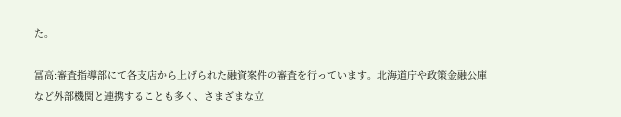た。

冨高:審査指導部にて各支店から上げられた融資案件の審査を行っています。北海道庁や政策金融公庫など外部機関と連携することも多く、さまざまな立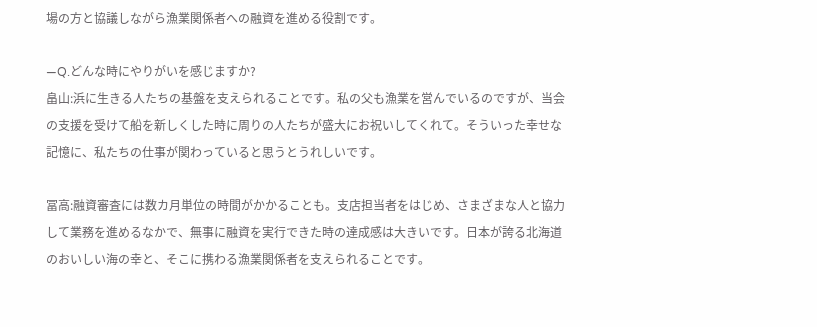場の方と協議しながら漁業関係者への融資を進める役割です。

―Q.どんな時にやりがいを感じますか?
畠山:浜に生きる人たちの基盤を支えられることです。私の父も漁業を営んでいるのですが、当会の支援を受けて船を新しくした時に周りの人たちが盛大にお祝いしてくれて。そういった幸せな記憶に、私たちの仕事が関わっていると思うとうれしいです。

冨高:融資審査には数カ月単位の時間がかかることも。支店担当者をはじめ、さまざまな人と協力して業務を進めるなかで、無事に融資を実行できた時の達成感は大きいです。日本が誇る北海道のおいしい海の幸と、そこに携わる漁業関係者を支えられることです。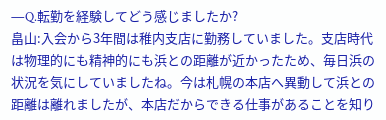―Q.転勤を経験してどう感じましたか?
畠山:入会から3年間は稚内支店に勤務していました。支店時代は物理的にも精神的にも浜との距離が近かったため、毎日浜の状況を気にしていましたね。今は札幌の本店へ異動して浜との距離は離れましたが、本店だからできる仕事があることを知り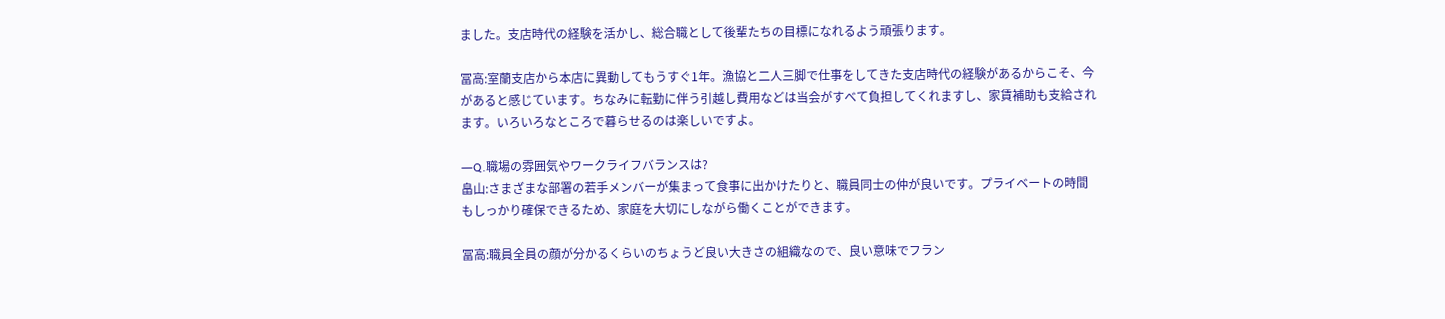ました。支店時代の経験を活かし、総合職として後輩たちの目標になれるよう頑張ります。

冨高:室蘭支店から本店に異動してもうすぐ1年。漁協と二人三脚で仕事をしてきた支店時代の経験があるからこそ、今があると感じています。ちなみに転勤に伴う引越し費用などは当会がすべて負担してくれますし、家賃補助も支給されます。いろいろなところで暮らせるのは楽しいですよ。

―Q.職場の雰囲気やワークライフバランスは?
畠山:さまざまな部署の若手メンバーが集まって食事に出かけたりと、職員同士の仲が良いです。プライベートの時間もしっかり確保できるため、家庭を大切にしながら働くことができます。

冨高:職員全員の顔が分かるくらいのちょうど良い大きさの組織なので、良い意味でフラン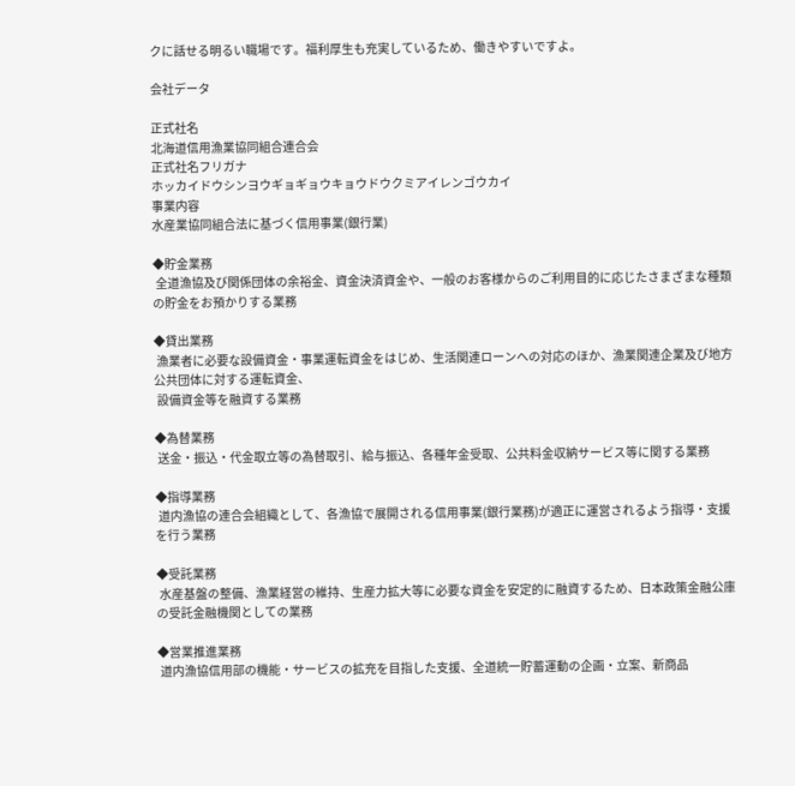クに話せる明るい職場です。福利厚生も充実しているため、働きやすいですよ。

会社データ

正式社名
北海道信用漁業協同組合連合会
正式社名フリガナ
ホッカイドウシンヨウギョギョウキョウドウクミアイレンゴウカイ
事業内容
水産業協同組合法に基づく信用事業(銀行業)

◆貯金業務
 全道漁協及び関係団体の余裕金、資金決済資金や、一般のお客様からのご利用目的に応じたさまざまな種類の貯金をお預かりする業務

◆貸出業務
 漁業者に必要な設備資金・事業運転資金をはじめ、生活関連ローンへの対応のほか、漁業関連企業及び地方公共団体に対する運転資金、
 設備資金等を融資する業務

◆為替業務
 送金・振込・代金取立等の為替取引、給与振込、各種年金受取、公共料金収納サービス等に関する業務

◆指導業務
 道内漁協の連合会組織として、各漁協で展開される信用事業(銀行業務)が適正に運営されるよう指導・支援を行う業務

◆受託業務
 水産基盤の整備、漁業経営の維持、生産力拡大等に必要な資金を安定的に融資するため、日本政策金融公庫の受託金融機関としての業務

◆営業推進業務
 道内漁協信用部の機能・サービスの拡充を目指した支援、全道統一貯蓄運動の企画・立案、新商品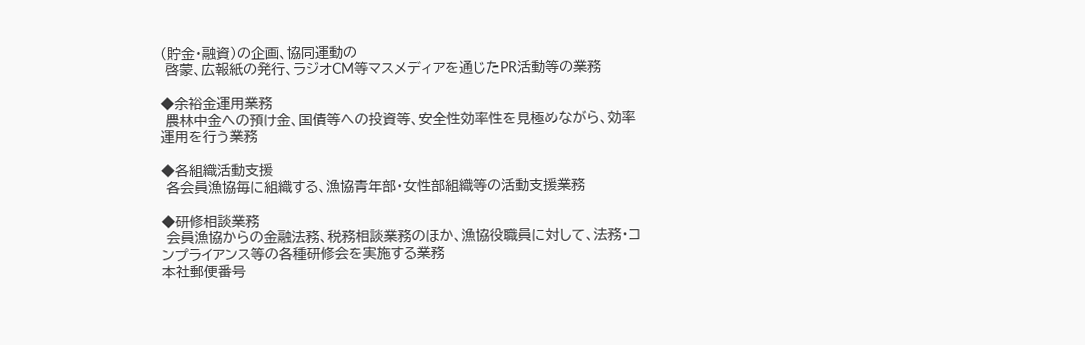(貯金・融資)の企画、協同運動の
 啓蒙、広報紙の発行、ラジオCM等マスメディアを通じたPR活動等の業務

◆余裕金運用業務
 農林中金への預け金、国債等への投資等、安全性効率性を見極めながら、効率運用を行う業務

◆各組織活動支援
 各会員漁協毎に組織する、漁協青年部・女性部組織等の活動支援業務

◆研修相談業務
 会員漁協からの金融法務、税務相談業務のほか、漁協役職員に対して、法務・コンプライアンス等の各種研修会を実施する業務
本社郵便番号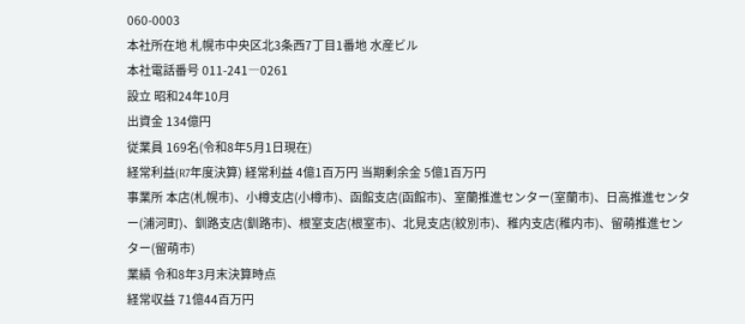060-0003
本社所在地 札幌市中央区北3条西7丁目1番地 水産ビル
本社電話番号 011-241―0261
設立 昭和24年10月
出資金 134億円
従業員 169名(令和8年5月1日現在)
経常利益(R7年度決算) 経常利益 4億1百万円 当期剰余金 5億1百万円
事業所 本店(札幌市)、小樽支店(小樽市)、函館支店(函館市)、室蘭推進センター(室蘭市)、日高推進センター(浦河町)、釧路支店(釧路市)、根室支店(根室市)、北見支店(紋別市)、稚内支店(稚内市)、留萌推進センター(留萌市)
業績 令和8年3月末決算時点
経常収益 71億44百万円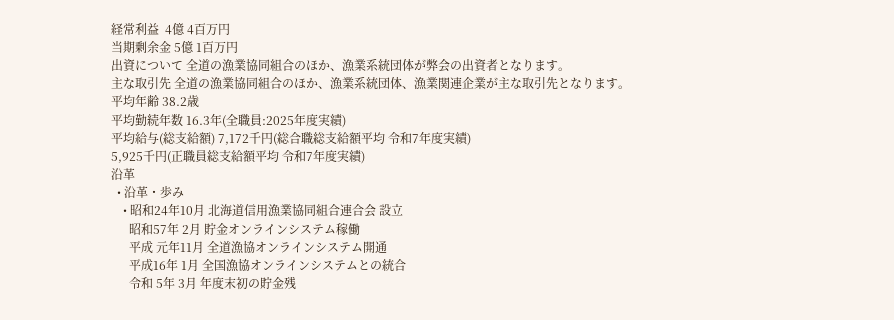経常利益  4億 4百万円
当期剰余金 5億 1百万円
出資について 全道の漁業協同組合のほか、漁業系統団体が弊会の出資者となります。
主な取引先 全道の漁業協同組合のほか、漁業系統団体、漁業関連企業が主な取引先となります。
平均年齢 38.2歳
平均勤続年数 16.3年(全職員:2025年度実績)
平均給与(総支給額) 7,172千円(総合職総支給額平均 令和7年度実績)
5,925千円(正職員総支給額平均 令和7年度実績)
沿革
  • 沿革・歩み
    • 昭和24年10月 北海道信用漁業協同組合連合会 設立
      昭和57年 2月 貯金オンラインシステム稼働
      平成 元年11月 全道漁協オンラインシステム開通
      平成16年 1月 全国漁協オンラインシステムとの統合
      令和 5年 3月 年度末初の貯金残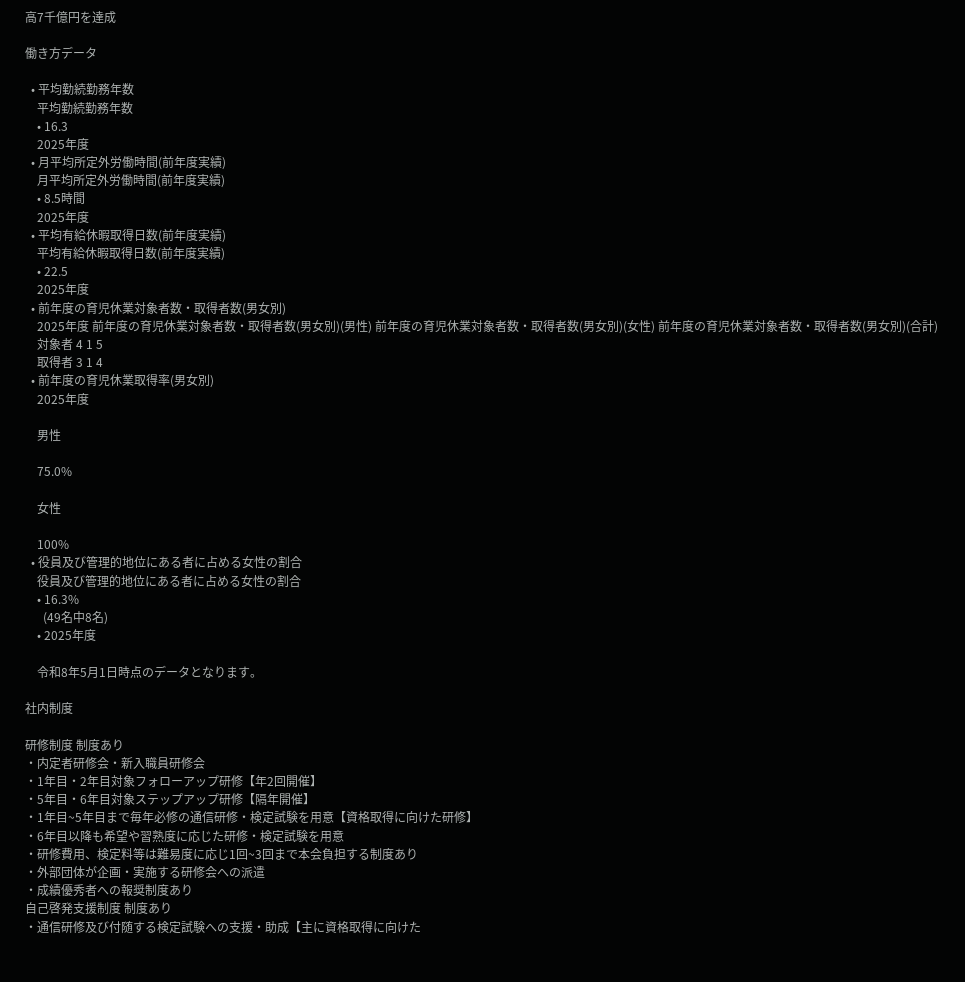高7千億円を達成

働き方データ

  • 平均勤続勤務年数
    平均勤続勤務年数
    • 16.3
    2025年度
  • 月平均所定外労働時間(前年度実績)
    月平均所定外労働時間(前年度実績)
    • 8.5時間
    2025年度
  • 平均有給休暇取得日数(前年度実績)
    平均有給休暇取得日数(前年度実績)
    • 22.5
    2025年度
  • 前年度の育児休業対象者数・取得者数(男女別)
    2025年度 前年度の育児休業対象者数・取得者数(男女別)(男性) 前年度の育児休業対象者数・取得者数(男女別)(女性) 前年度の育児休業対象者数・取得者数(男女別)(合計)
    対象者 4 1 5
    取得者 3 1 4
  • 前年度の育児休業取得率(男女別)
    2025年度

    男性

    75.0%

    女性

    100%
  • 役員及び管理的地位にある者に占める女性の割合
    役員及び管理的地位にある者に占める女性の割合
    • 16.3%
      (49名中8名)
    • 2025年度

    令和8年5月1日時点のデータとなります。

社内制度

研修制度 制度あり
・内定者研修会・新入職員研修会
・1年目・2年目対象フォローアップ研修【年2回開催】
・5年目・6年目対象ステップアップ研修【隔年開催】
・1年目~5年目まで毎年必修の通信研修・検定試験を用意【資格取得に向けた研修】
・6年目以降も希望や習熟度に応じた研修・検定試験を用意
・研修費用、検定料等は難易度に応じ1回~3回まで本会負担する制度あり
・外部団体が企画・実施する研修会への派遣
・成績優秀者への報奨制度あり
自己啓発支援制度 制度あり
・通信研修及び付随する検定試験への支援・助成【主に資格取得に向けた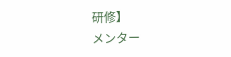研修】
メンター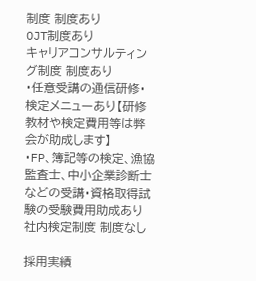制度 制度あり
OJT制度あり
キャリアコンサルティング制度 制度あり
・任意受講の通信研修・検定メニューあり【研修教材や検定費用等は弊会が助成します】
・FP、簿記等の検定、漁協監査士、中小企業診断士などの受講・資格取得試験の受験費用助成あり
社内検定制度 制度なし

採用実績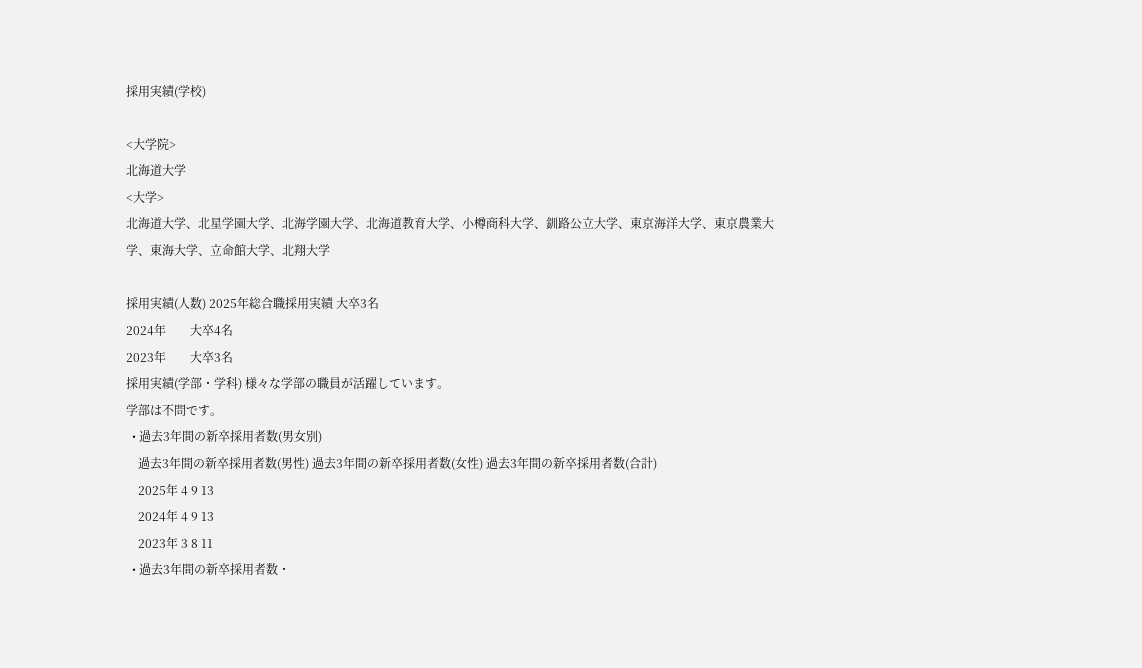採用実績(学校)

<大学院>
北海道大学
<大学>
北海道大学、北星学園大学、北海学園大学、北海道教育大学、小樽商科大学、釧路公立大学、東京海洋大学、東京農業大学、東海大学、立命館大学、北翔大学

採用実績(人数) 2025年総合職採用実績 大卒3名
2024年        大卒4名
2023年        大卒3名
採用実績(学部・学科) 様々な学部の職員が活躍しています。
学部は不問です。
  • 過去3年間の新卒採用者数(男女別)
    過去3年間の新卒採用者数(男性) 過去3年間の新卒採用者数(女性) 過去3年間の新卒採用者数(合計)
    2025年 4 9 13
    2024年 4 9 13
    2023年 3 8 11
  • 過去3年間の新卒採用者数・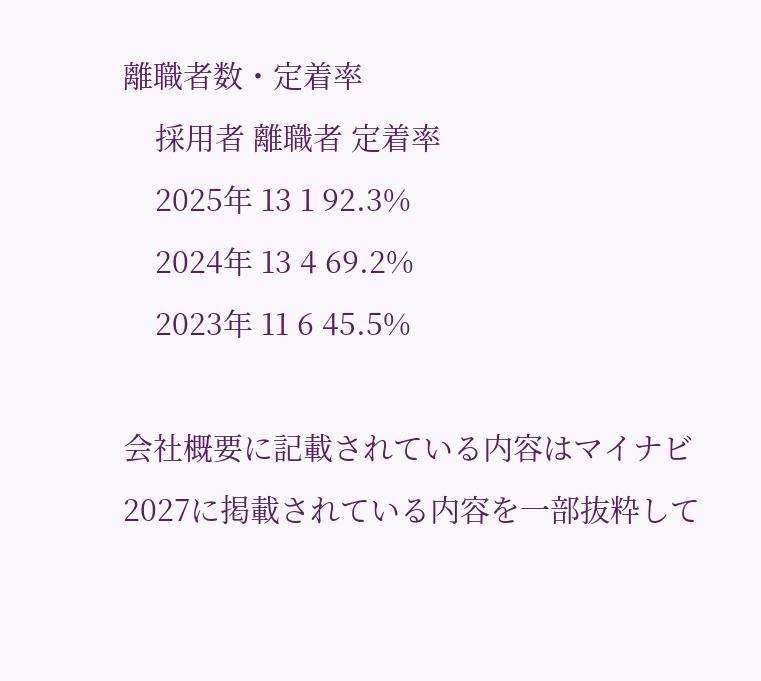離職者数・定着率
    採用者 離職者 定着率
    2025年 13 1 92.3%
    2024年 13 4 69.2%
    2023年 11 6 45.5%

会社概要に記載されている内容はマイナビ2027に掲載されている内容を一部抜粋して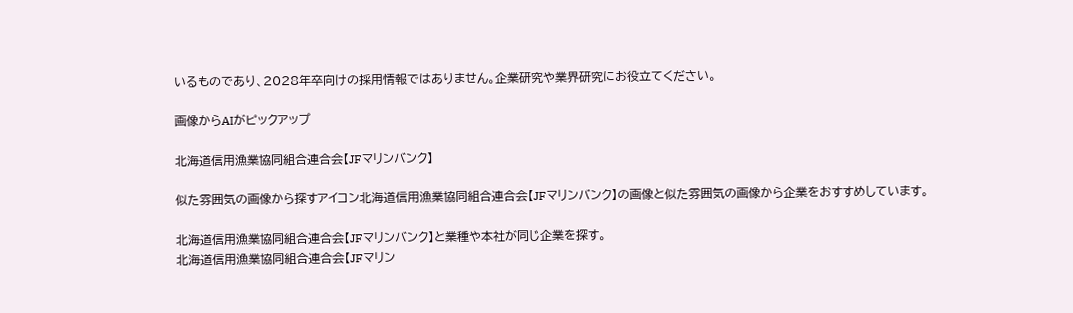いるものであり、2028年卒向けの採用情報ではありません。企業研究や業界研究にお役立てください。

画像からAIがピックアップ

北海道信用漁業協同組合連合会【JFマリンバンク】

似た雰囲気の画像から探すアイコン北海道信用漁業協同組合連合会【JFマリンバンク】の画像と似た雰囲気の画像から企業をおすすめしています。

北海道信用漁業協同組合連合会【JFマリンバンク】と業種や本社が同じ企業を探す。
北海道信用漁業協同組合連合会【JFマリン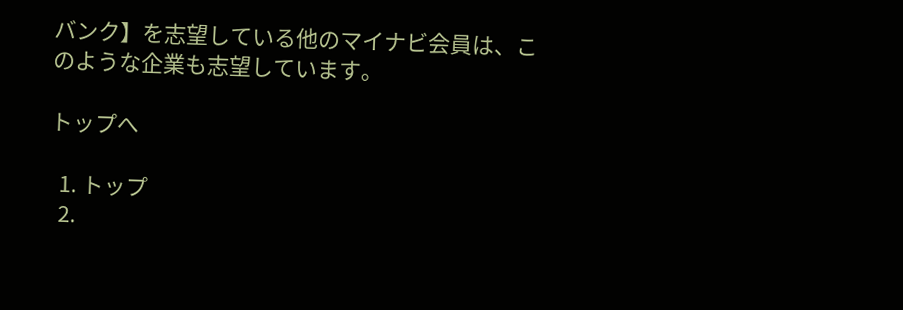バンク】を志望している他のマイナビ会員は、このような企業も志望しています。

トップへ

  1. トップ
  2.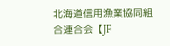北海道信用漁業協同組合連合会【JF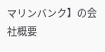マリンバンク】の会社概要